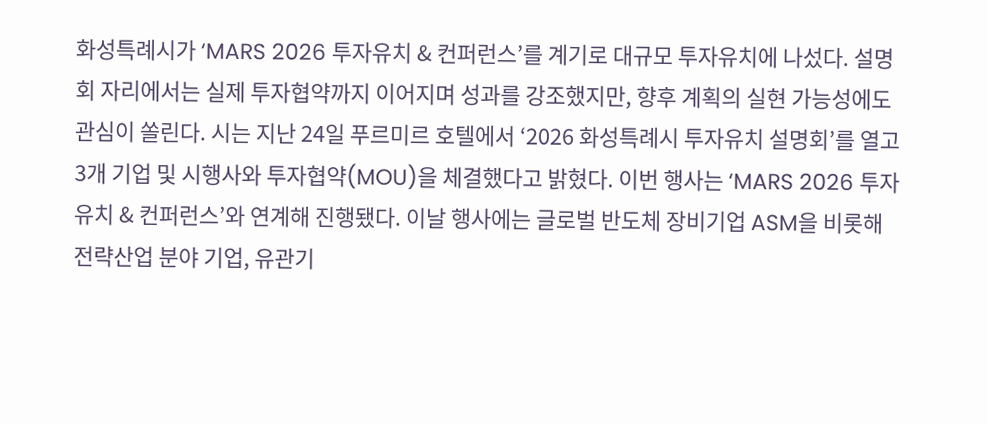화성특례시가 ‘MARS 2026 투자유치 & 컨퍼런스’를 계기로 대규모 투자유치에 나섰다. 설명회 자리에서는 실제 투자협약까지 이어지며 성과를 강조했지만, 향후 계획의 실현 가능성에도 관심이 쏠린다. 시는 지난 24일 푸르미르 호텔에서 ‘2026 화성특례시 투자유치 설명회’를 열고 3개 기업 및 시행사와 투자협약(MOU)을 체결했다고 밝혔다. 이번 행사는 ‘MARS 2026 투자유치 & 컨퍼런스’와 연계해 진행됐다. 이날 행사에는 글로벌 반도체 장비기업 ASM을 비롯해 전략산업 분야 기업, 유관기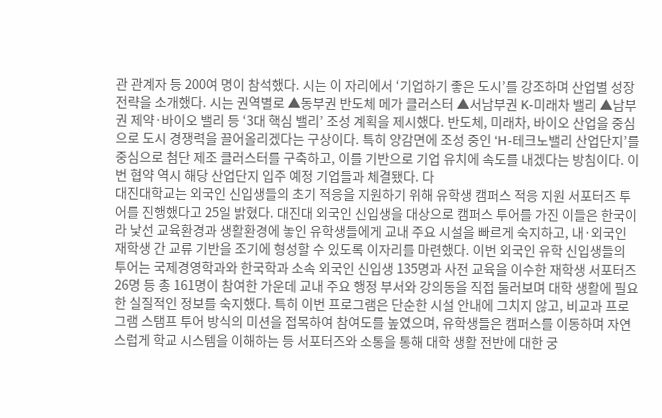관 관계자 등 200여 명이 참석했다. 시는 이 자리에서 ‘기업하기 좋은 도시’를 강조하며 산업별 성장 전략을 소개했다. 시는 권역별로 ▲동부권 반도체 메가 클러스터 ▲서남부권 K-미래차 밸리 ▲남부권 제약·바이오 밸리 등 ‘3대 핵심 밸리’ 조성 계획을 제시했다. 반도체, 미래차, 바이오 산업을 중심으로 도시 경쟁력을 끌어올리겠다는 구상이다. 특히 양감면에 조성 중인 ‘H-테크노밸리 산업단지’를 중심으로 첨단 제조 클러스터를 구축하고, 이를 기반으로 기업 유치에 속도를 내겠다는 방침이다. 이번 협약 역시 해당 산업단지 입주 예정 기업들과 체결됐다. 다
대진대학교는 외국인 신입생들의 초기 적응을 지원하기 위해 유학생 캠퍼스 적응 지원 서포터즈 투어를 진행했다고 25일 밝혔다. 대진대 외국인 신입생을 대상으로 캠퍼스 투어를 가진 이들은 한국이라 낯선 교육환경과 생활환경에 놓인 유학생들에게 교내 주요 시설을 빠르게 숙지하고, 내·외국인 재학생 간 교류 기반을 조기에 형성할 수 있도록 이자리를 마련했다. 이번 외국인 유학 신입생들의 투어는 국제경영학과와 한국학과 소속 외국인 신입생 135명과 사전 교육을 이수한 재학생 서포터즈 26명 등 총 161명이 참여한 가운데 교내 주요 행정 부서와 강의동을 직접 둘러보며 대학 생활에 필요한 실질적인 정보를 숙지했다. 특히 이번 프로그램은 단순한 시설 안내에 그치지 않고, 비교과 프로그램 스탬프 투어 방식의 미션을 접목하여 참여도를 높였으며, 유학생들은 캠퍼스를 이동하며 자연스럽게 학교 시스템을 이해하는 등 서포터즈와 소통을 통해 대학 생활 전반에 대한 궁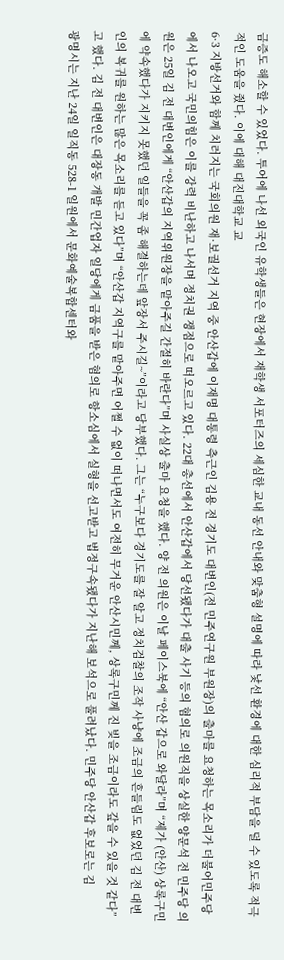금증도 해소할 수 있었다. 투어에 나선 외국인 유학생들은 현장에서 재학생 서포터즈의 세심한 교내 동선 안내와 맞춤형 설명에 따라 낯선 환경에 대한 심리적 부담을 덜 수 있도록 적극적인 도움을 줬다. 이에 대해 대진대학교 교
6·3 지방선거와 함께 치러지는 국회의원 재·보궐선거 지역 중 안산갑에 이재명 대통령 측근인 김용 전 경기도 대변인(전 민주연구원 부원장)의 출마를 요청하는 목소리가 더불어민주당에서 나오고 국민의힘은 이를 강력 비난하고 나서며 정치권 쟁점으로 떠오르고 있다. 22대 총선에서 안산갑에서 당선됐다가 대출 사기 등의 혐의로 의원직을 상실한 양문석 전 민주당 의원은 25일 김 전 대변인에게 “안산갑의 지역위원장을 맡아주길 간절히 바란다”며 사실상 출마 요청을 했다. 양 전 의원은 이날 페이스북에 “안산 갑으로 와달라”며 “제가 (안산) 상록구민에 약속했다가 지키지 못했던 일들을 꼭 좀 해결하는데 앞장서 주시길~”이라고 당부했다. 그는 “누구보다 경기도를 잘 알고 정치검찰의 조작 사냥에 조금의 흔들림도 없었던 김 전 대변인의 복귀를 원하는 많은 목소리를 듣고 있다”며 “안산갑 지역구를 맡아주면 어쩔 수 없이 떠나면서도 여전히 무거운 안산시민께, 상록구민께 진 빚을 조금이라도 갚을 수 있을 것 같다”고 했다. 김 전 대변인은 대장동 개발 민간업자 일당에게 금품을 받은 혐의로 항소심에서 실형을 선고받고 법정구속됐다가 지난해 보석으로 풀려났다. 민주당 안산갑 후보로는 김
광명시는 지난 24일 일직동 528-1 일원에서 문화예술복합센터와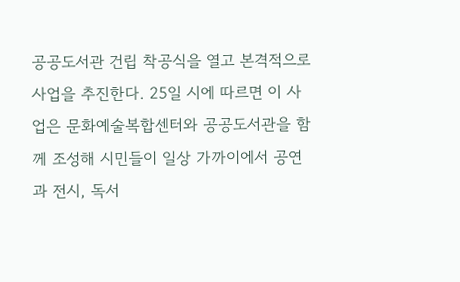공공도서관 건립 착공식을 열고 본격적으로 사업을 추진한다. 25일 시에 따르면 이 사업은 문화예술복합센터와 공공도서관을 함께 조성해 시민들이 일상 가까이에서 공연과 전시, 독서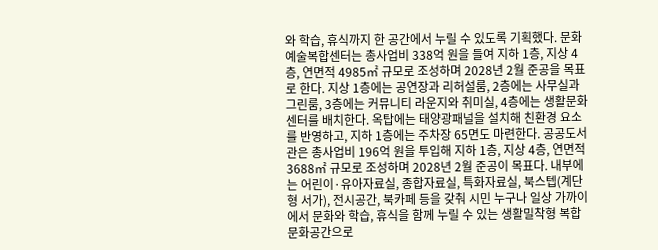와 학습, 휴식까지 한 공간에서 누릴 수 있도록 기획했다. 문화예술복합센터는 총사업비 338억 원을 들여 지하 1층, 지상 4층, 연면적 4985㎡ 규모로 조성하며 2028년 2월 준공을 목표로 한다. 지상 1층에는 공연장과 리허설룸, 2층에는 사무실과 그린룸, 3층에는 커뮤니티 라운지와 취미실, 4층에는 생활문화센터를 배치한다. 옥탑에는 태양광패널을 설치해 친환경 요소를 반영하고, 지하 1층에는 주차장 65면도 마련한다. 공공도서관은 총사업비 196억 원을 투입해 지하 1층, 지상 4층, 연면적 3688㎡ 규모로 조성하며 2028년 2월 준공이 목표다. 내부에는 어린이·유아자료실, 종합자료실, 특화자료실, 북스텝(계단형 서가), 전시공간, 북카페 등을 갖춰 시민 누구나 일상 가까이에서 문화와 학습, 휴식을 함께 누릴 수 있는 생활밀착형 복합문화공간으로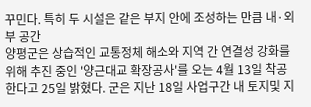꾸민다. 특히 두 시설은 같은 부지 안에 조성하는 만큼 내·외부 공간
양평군은 상습적인 교통정체 해소와 지역 간 연결성 강화를 위해 추진 중인 '양근대교 확장공사'를 오는 4월 13일 착공한다고 25일 밝혔다. 군은 지난 18일 사업구간 내 토지및 지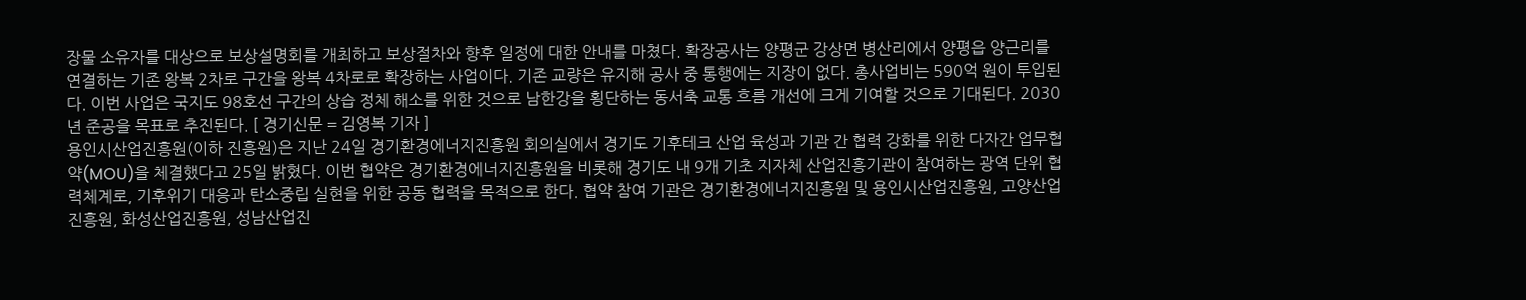장물 소유자를 대상으로 보상설명회를 개최하고 보상절차와 향후 일정에 대한 안내를 마쳤다. 확장공사는 양평군 강상면 병산리에서 양평읍 양근리를 연결하는 기존 왕복 2차로 구간을 왕복 4차로로 확장하는 사업이다. 기존 교량은 유지해 공사 중 통행에는 지장이 없다. 총사업비는 590억 원이 투입된다. 이번 사업은 국지도 98호선 구간의 상습 정체 해소를 위한 것으로 남한강을 횡단하는 동서축 교통 흐름 개선에 크게 기여할 것으로 기대된다. 2030년 준공을 목표로 추진된다. [ 경기신문 = 김영복 기자 ]
용인시산업진흥원(이하 진흥원)은 지난 24일 경기환경에너지진흥원 회의실에서 경기도 기후테크 산업 육성과 기관 간 협력 강화를 위한 다자간 업무협약(MOU)을 체결했다고 25일 밝혔다. 이번 협약은 경기환경에너지진흥원을 비롯해 경기도 내 9개 기초 지자체 산업진흥기관이 참여하는 광역 단위 협력체계로, 기후위기 대응과 탄소중립 실현을 위한 공동 협력을 목적으로 한다. 협약 참여 기관은 경기환경에너지진흥원 및 용인시산업진흥원, 고양산업진흥원, 화성산업진흥원, 성남산업진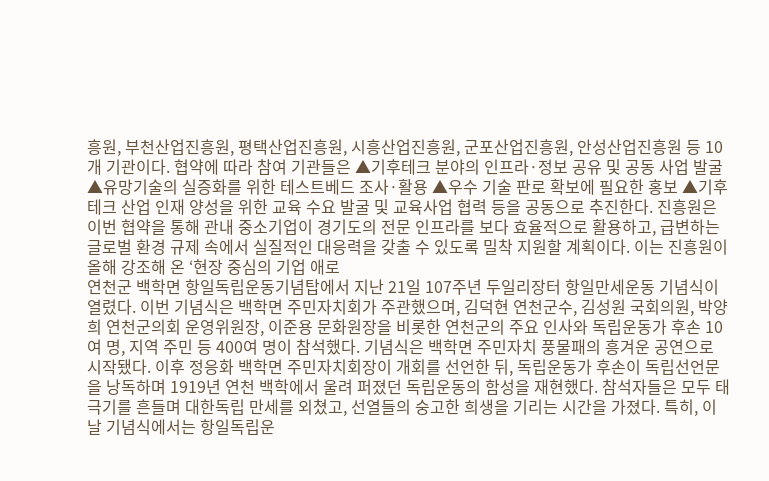흥원, 부천산업진흥원, 평택산업진흥원, 시흥산업진흥원, 군포산업진흥원, 안성산업진흥원 등 10개 기관이다. 협약에 따라 참여 기관들은 ▲기후테크 분야의 인프라·정보 공유 및 공동 사업 발굴 ▲유망기술의 실증화를 위한 테스트베드 조사·활용 ▲우수 기술 판로 확보에 필요한 홍보 ▲기후테크 산업 인재 양성을 위한 교육 수요 발굴 및 교육사업 협력 등을 공동으로 추진한다. 진흥원은 이번 협약을 통해 관내 중소기업이 경기도의 전문 인프라를 보다 효율적으로 활용하고, 급변하는 글로벌 환경 규제 속에서 실질적인 대응력을 갖출 수 있도록 밀착 지원할 계획이다. 이는 진흥원이 올해 강조해 온 ‘현장 중심의 기업 애로
연천군 백학면 항일독립운동기념탑에서 지난 21일 107주년 두일리장터 항일만세운동 기념식이 열렸다. 이번 기념식은 백학면 주민자치회가 주관했으며, 김덕현 연천군수, 김성원 국회의원, 박양희 연천군의회 운영위원장, 이준용 문화원장을 비롯한 연천군의 주요 인사와 독립운동가 후손 10여 명, 지역 주민 등 400여 명이 참석했다. 기념식은 백학면 주민자치 풍물패의 흥겨운 공연으로 시작됐다. 이후 정응화 백학면 주민자치회장이 개회를 선언한 뒤, 독립운동가 후손이 독립선언문을 낭독하며 1919년 연천 백학에서 울려 퍼졌던 독립운동의 함성을 재현했다. 참석자들은 모두 태극기를 흔들며 대한독립 만세를 외쳤고, 선열들의 숭고한 희생을 기리는 시간을 가졌다. 특히, 이날 기념식에서는 항일독립운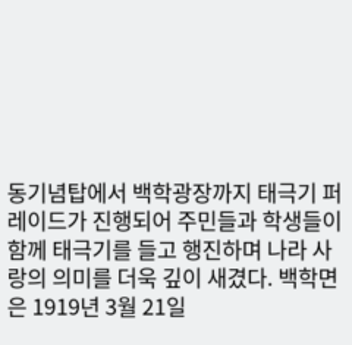동기념탑에서 백학광장까지 태극기 퍼레이드가 진행되어 주민들과 학생들이 함께 태극기를 들고 행진하며 나라 사랑의 의미를 더욱 깊이 새겼다. 백학면은 1919년 3월 21일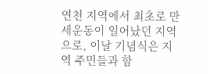연천 지역에서 최초로 만세운동이 일어났던 지역으로, 이날 기념식은 지역 주민들과 함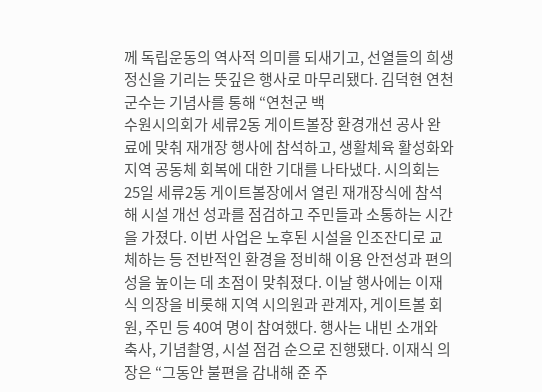께 독립운동의 역사적 의미를 되새기고, 선열들의 희생정신을 기리는 뜻깊은 행사로 마무리됐다. 김덕현 연천군수는 기념사를 통해 “연천군 백
수원시의회가 세류2동 게이트볼장 환경개선 공사 완료에 맞춰 재개장 행사에 참석하고, 생활체육 활성화와 지역 공동체 회복에 대한 기대를 나타냈다. 시의회는 25일 세류2동 게이트볼장에서 열린 재개장식에 참석해 시설 개선 성과를 점검하고 주민들과 소통하는 시간을 가졌다. 이번 사업은 노후된 시설을 인조잔디로 교체하는 등 전반적인 환경을 정비해 이용 안전성과 편의성을 높이는 데 초점이 맞춰졌다. 이날 행사에는 이재식 의장을 비롯해 지역 시의원과 관계자, 게이트볼 회원, 주민 등 40여 명이 참여했다. 행사는 내빈 소개와 축사, 기념촬영, 시설 점검 순으로 진행됐다. 이재식 의장은 “그동안 불편을 감내해 준 주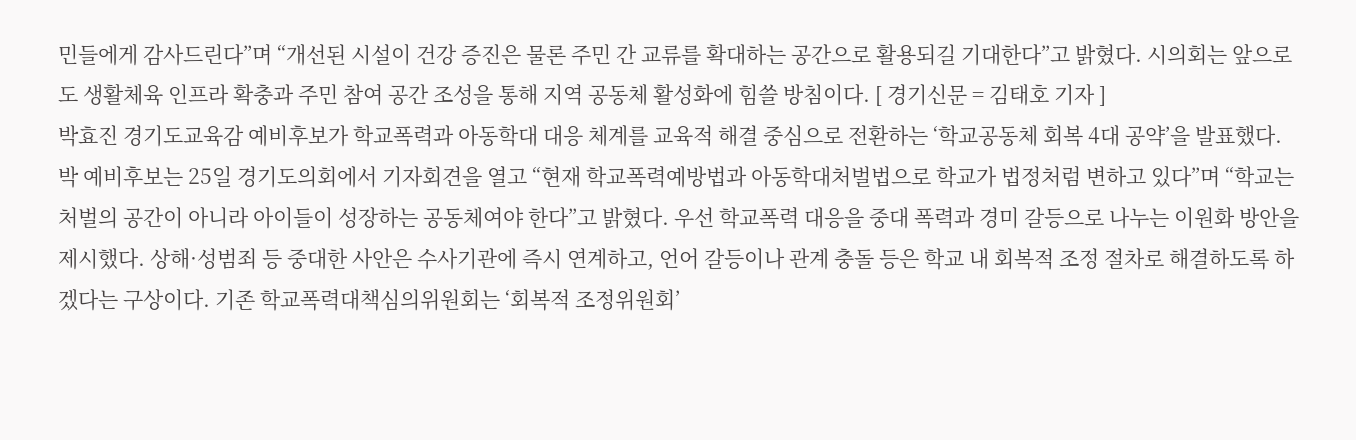민들에게 감사드린다”며 “개선된 시설이 건강 증진은 물론 주민 간 교류를 확대하는 공간으로 활용되길 기대한다”고 밝혔다. 시의회는 앞으로도 생활체육 인프라 확충과 주민 참여 공간 조성을 통해 지역 공동체 활성화에 힘쓸 방침이다. [ 경기신문 = 김태호 기자 ]
박효진 경기도교육감 예비후보가 학교폭력과 아동학대 대응 체계를 교육적 해결 중심으로 전환하는 ‘학교공동체 회복 4대 공약’을 발표했다. 박 예비후보는 25일 경기도의회에서 기자회견을 열고 “현재 학교폭력예방법과 아동학대처벌법으로 학교가 법정처럼 변하고 있다”며 “학교는 처벌의 공간이 아니라 아이들이 성장하는 공동체여야 한다”고 밝혔다. 우선 학교폭력 대응을 중대 폭력과 경미 갈등으로 나누는 이원화 방안을 제시했다. 상해·성범죄 등 중대한 사안은 수사기관에 즉시 연계하고, 언어 갈등이나 관계 충돌 등은 학교 내 회복적 조정 절차로 해결하도록 하겠다는 구상이다. 기존 학교폭력대책심의위원회는 ‘회복적 조정위원회’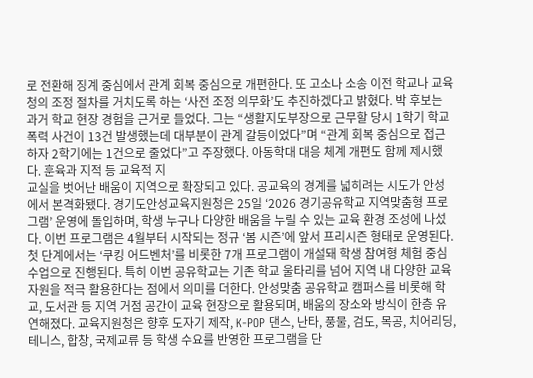로 전환해 징계 중심에서 관계 회복 중심으로 개편한다. 또 고소나 소송 이전 학교나 교육청의 조정 절차를 거치도록 하는 ‘사전 조정 의무화’도 추진하겠다고 밝혔다. 박 후보는 과거 학교 현장 경험을 근거로 들었다. 그는 “생활지도부장으로 근무할 당시 1학기 학교폭력 사건이 13건 발생했는데 대부분이 관계 갈등이었다”며 “관계 회복 중심으로 접근하자 2학기에는 1건으로 줄었다”고 주장했다. 아동학대 대응 체계 개편도 함께 제시했다. 훈육과 지적 등 교육적 지
교실을 벗어난 배움이 지역으로 확장되고 있다. 공교육의 경계를 넓히려는 시도가 안성에서 본격화됐다. 경기도안성교육지원청은 25일 ‘2026 경기공유학교 지역맞춤형 프로그램’ 운영에 돌입하며, 학생 누구나 다양한 배움을 누릴 수 있는 교육 환경 조성에 나섰다. 이번 프로그램은 4월부터 시작되는 정규 ‘봄 시즌’에 앞서 프리시즌 형태로 운영된다. 첫 단계에서는 ‘쿠킹 어드벤처’를 비롯한 7개 프로그램이 개설돼 학생 참여형 체험 중심 수업으로 진행된다. 특히 이번 공유학교는 기존 학교 울타리를 넘어 지역 내 다양한 교육 자원을 적극 활용한다는 점에서 의미를 더한다. 안성맞춤 공유학교 캠퍼스를 비롯해 학교, 도서관 등 지역 거점 공간이 교육 현장으로 활용되며, 배움의 장소와 방식이 한층 유연해졌다. 교육지원청은 향후 도자기 제작, K-POP 댄스, 난타, 풍물, 검도, 목공, 치어리딩, 테니스, 합창, 국제교류 등 학생 수요를 반영한 프로그램을 단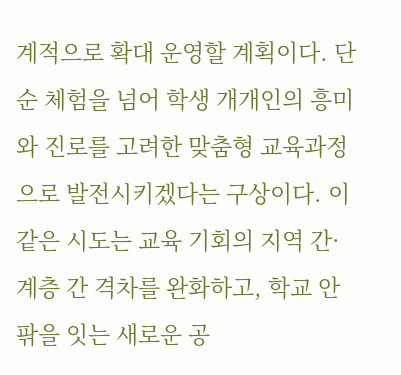계적으로 확대 운영할 계획이다. 단순 체험을 넘어 학생 개개인의 흥미와 진로를 고려한 맞춤형 교육과정으로 발전시키겠다는 구상이다. 이 같은 시도는 교육 기회의 지역 간·계층 간 격차를 완화하고, 학교 안팎을 잇는 새로운 공